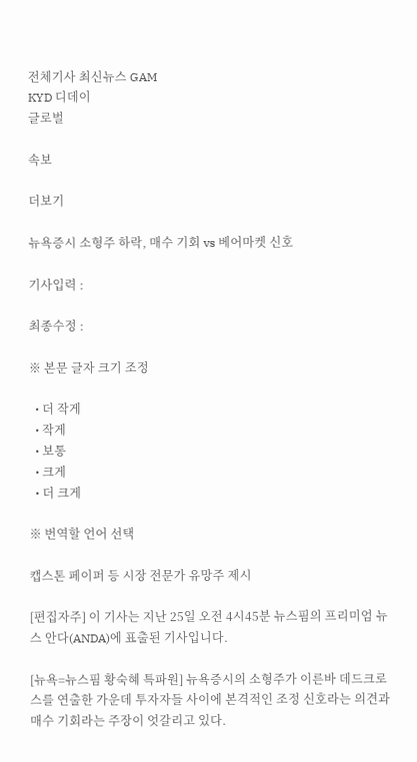전체기사 최신뉴스 GAM
KYD 디데이
글로벌

속보

더보기

뉴욕증시 소형주 하락, 매수 기회 vs 베어마켓 신호

기사입력 :

최종수정 :

※ 본문 글자 크기 조정

  • 더 작게
  • 작게
  • 보통
  • 크게
  • 더 크게

※ 번역할 언어 선택

캡스톤 페이퍼 등 시장 전문가 유망주 제시

[편집자주] 이 기사는 지난 25일 오전 4시45분 뉴스핌의 프리미엄 뉴스 안다(ANDA)에 표출된 기사입니다.

[뉴욕=뉴스핌 황숙혜 특파원] 뉴욕증시의 소형주가 이른바 데드크로스를 연출한 가운데 투자자들 사이에 본격적인 조정 신호라는 의견과 매수 기회라는 주장이 엇갈리고 있다.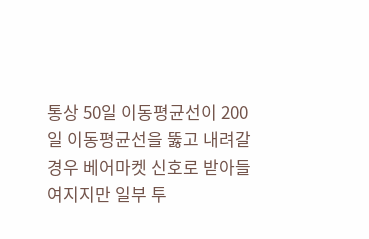통상 50일 이동평균선이 200일 이동평균선을 뚫고 내려갈 경우 베어마켓 신호로 받아들여지지만 일부 투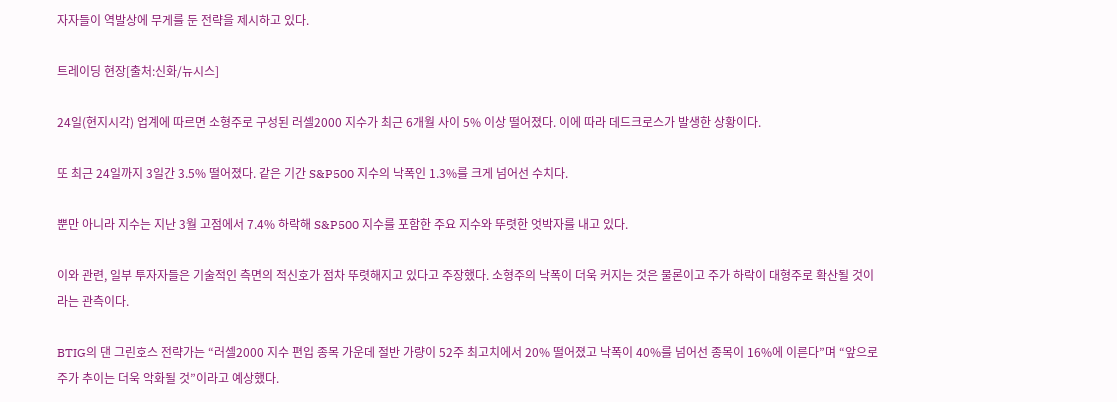자자들이 역발상에 무게를 둔 전략을 제시하고 있다.

트레이딩 현장[출처:신화/뉴시스]

24일(현지시각) 업계에 따르면 소형주로 구성된 러셀2000 지수가 최근 6개월 사이 5% 이상 떨어졌다. 이에 따라 데드크로스가 발생한 상황이다.

또 최근 24일까지 3일간 3.5% 떨어졌다. 같은 기간 S&P500 지수의 낙폭인 1.3%를 크게 넘어선 수치다.

뿐만 아니라 지수는 지난 3월 고점에서 7.4% 하락해 S&P500 지수를 포함한 주요 지수와 뚜렷한 엇박자를 내고 있다.

이와 관련, 일부 투자자들은 기술적인 측면의 적신호가 점차 뚜렷해지고 있다고 주장했다. 소형주의 낙폭이 더욱 커지는 것은 물론이고 주가 하락이 대형주로 확산될 것이라는 관측이다.

BTIG의 댄 그린호스 전략가는 “러셀2000 지수 편입 종목 가운데 절반 가량이 52주 최고치에서 20% 떨어졌고 낙폭이 40%를 넘어선 종목이 16%에 이른다”며 “앞으로 주가 추이는 더욱 악화될 것”이라고 예상했다.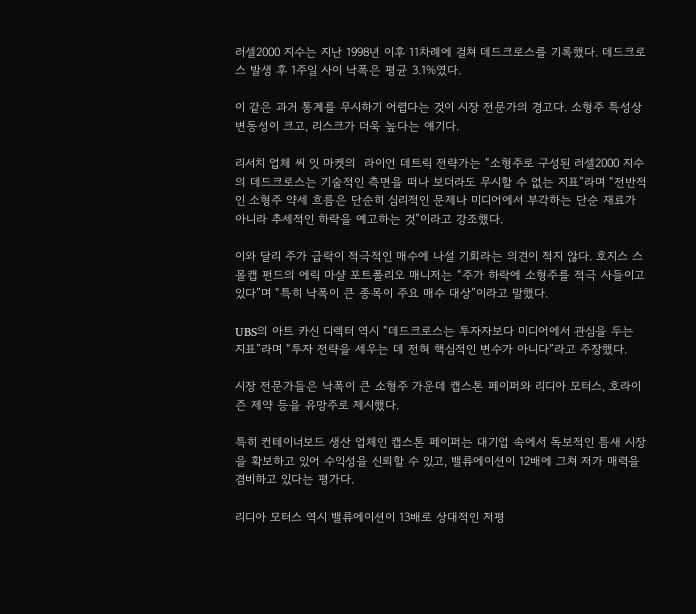러셀2000 지수는 지난 1998년 이후 11차례에 걸쳐 데드크로스를 기록했다. 데드크로스 발생 후 1주일 사이 낙폭은 평균 3.1%였다.

이 같은 과거 통계를 무시하기 어렵다는 것이 시장 전문가의 경고다. 소형주 특성상 변동성이 크고, 리스크가 더욱 높다는 얘기다.

리서치 업체 씨 잇 마켓의  라이언 데트릭 전략가는 “소형주로 구성된 러셀2000 지수의 데드크로스는 기술적인 측면을 떠나 보더라도 무시할 수 없는 지표”라며 “전반적인 소형주 약세 흐름은 단순히 심리적인 문제나 미디어에서 부각하는 단순 재료가 아니라 추세적인 하락을 예고하는 것”이라고 강조했다.

이와 달리 주가 급락이 적극적인 매수에 나설 기회라는 의견이 적지 않다. 호지스 스몰캡 펀드의 에릭 마샬 포트폴리오 매니저는 “주가 하락에 소형주를 적극 사들이고 있다”며 “특히 낙폭이 큰 종목이 주요 매수 대상”이라고 말했다.

UBS의 아트 카신 디렉터 역시 “데드크로스는 투자자보다 미디어에서 관심을 두는 지표”라며 “투자 전략을 세우는 데 전혀 핵심적인 변수가 아니다”라고 주장했다.

시장 전문가들은 낙폭이 큰 소형주 가운데 캡스톤 페이퍼와 리디아 모터스, 호라이즌 제약 등을 유망주로 제시했다.

특히 컨테이너보드 생산 업체인 캡스톤 페이퍼는 대기업 속에서 독보적인 틈새 시장을 확보하고 있어 수익성을 신뢰할 수 있고, 밸류에이션이 12배에 그쳐 저가 매력을 겸비하고 있다는 평가다.

리디아 모터스 역시 밸류에이션이 13배로 상대적인 저평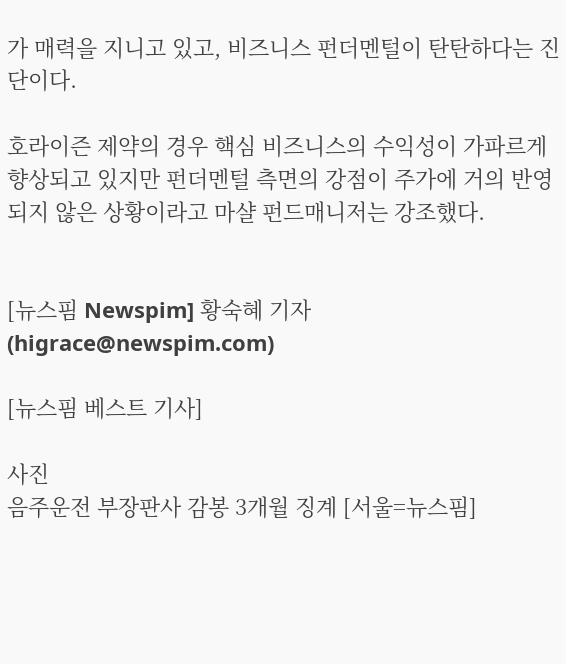가 매력을 지니고 있고, 비즈니스 펀더멘털이 탄탄하다는 진단이다.

호라이즌 제약의 경우 핵심 비즈니스의 수익성이 가파르게 향상되고 있지만 펀더멘털 측면의 강점이 주가에 거의 반영되지 않은 상황이라고 마샬 펀드매니저는 강조했다.


[뉴스핌 Newspim] 황숙혜 기자 (higrace@newspim.com)

[뉴스핌 베스트 기사]

사진
음주운전 부장판사 감봉 3개월 징계 [서울=뉴스핌]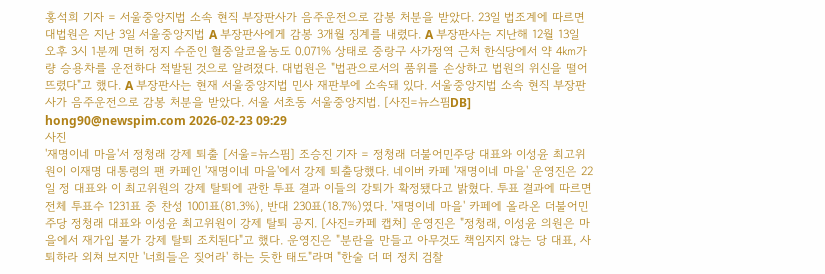홍석희 기자 = 서울중앙지법 소속 현직 부장판사가 음주운전으로 감봉 처분을 받았다. 23일 법조계에 따르면 대법원은 지난 3일 서울중앙지법 A 부장판사에게 감봉 3개월 징계를 내렸다. A 부장판사는 지난해 12월 13일 오후 3시 1분께 면허 정지 수준인 혈중알코올농도 0.071% 상태로 중랑구 사가정역 근처 한식당에서 약 4㎞가량 승용차를 운전하다 적발된 것으로 알려졌다. 대법원은 "법관으로서의 품위를 손상하고 법원의 위신을 떨어뜨렸다"고 했다. A 부장판사는 현재 서울중앙지법 민사 재판부에 소속돼 있다. 서울중앙지법 소속 현직 부장판사가 음주운전으로 감봉 처분을 받았다. 서울 서초동 서울중앙지법. [사진=뉴스핌DB] hong90@newspim.com 2026-02-23 09:29
사진
'재명이네 마을'서 정청래 강제 퇴출 [서울=뉴스핌] 조승진 기자 = 정청래 더불어민주당 대표와 이성윤 최고위원이 이재명 대통령의 팬 카페인 '재명이네 마을'에서 강제 퇴출당했다. 네이버 카페 '재명이네 마을' 운영진은 22일 정 대표와 이 최고위원의 강제 탈퇴에 관한 투표 결과 이들의 강퇴가 확정됐다고 밝혔다. 투표 결과에 따르면 전체 투표수 1231표 중 찬성 1001표(81.3%), 반대 230표(18.7%)였다. '재명이네 마을' 카페에 올라온 더불어민주당 정청래 대표와 이성윤 최고위원이 강제 탈퇴 공지. [사진=카페 캡쳐] 운영진은 "정청래, 이성윤 의원은 마을에서 재가입 불가 강제 탈퇴 조치된다"고 했다. 운영진은 "분란을 만들고 아무것도 책임지지 않는 당 대표, 사퇴하라 외쳐 보지만 '너희들은 짖어라' 하는 듯한 태도"라며 "한술 더 떠 정치 검찰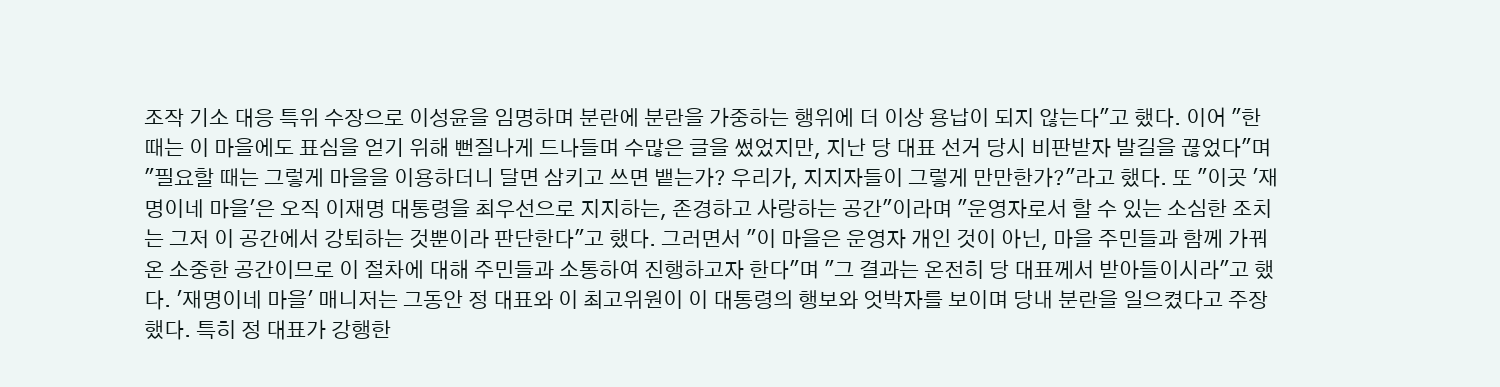조작 기소 대응 특위 수장으로 이성윤을 임명하며 분란에 분란을 가중하는 행위에 더 이상 용납이 되지 않는다"고 했다. 이어 "한때는 이 마을에도 표심을 얻기 위해 뻔질나게 드나들며 수많은 글을 썼었지만, 지난 당 대표 선거 당시 비판받자 발길을 끊었다"며 "필요할 때는 그렇게 마을을 이용하더니 달면 삼키고 쓰면 뱉는가? 우리가, 지지자들이 그렇게 만만한가?"라고 했다. 또 "이곳 '재명이네 마을'은 오직 이재명 대통령을 최우선으로 지지하는, 존경하고 사랑하는 공간"이라며 "운영자로서 할 수 있는 소심한 조치는 그저 이 공간에서 강퇴하는 것뿐이라 판단한다"고 했다. 그러면서 "이 마을은 운영자 개인 것이 아닌, 마을 주민들과 함께 가꿔온 소중한 공간이므로 이 절차에 대해 주민들과 소통하여 진행하고자 한다"며 "그 결과는 온전히 당 대표께서 받아들이시라"고 했다. '재명이네 마을' 매니저는 그동안 정 대표와 이 최고위원이 이 대통령의 행보와 엇박자를 보이며 당내 분란을 일으켰다고 주장했다. 특히 정 대표가 강행한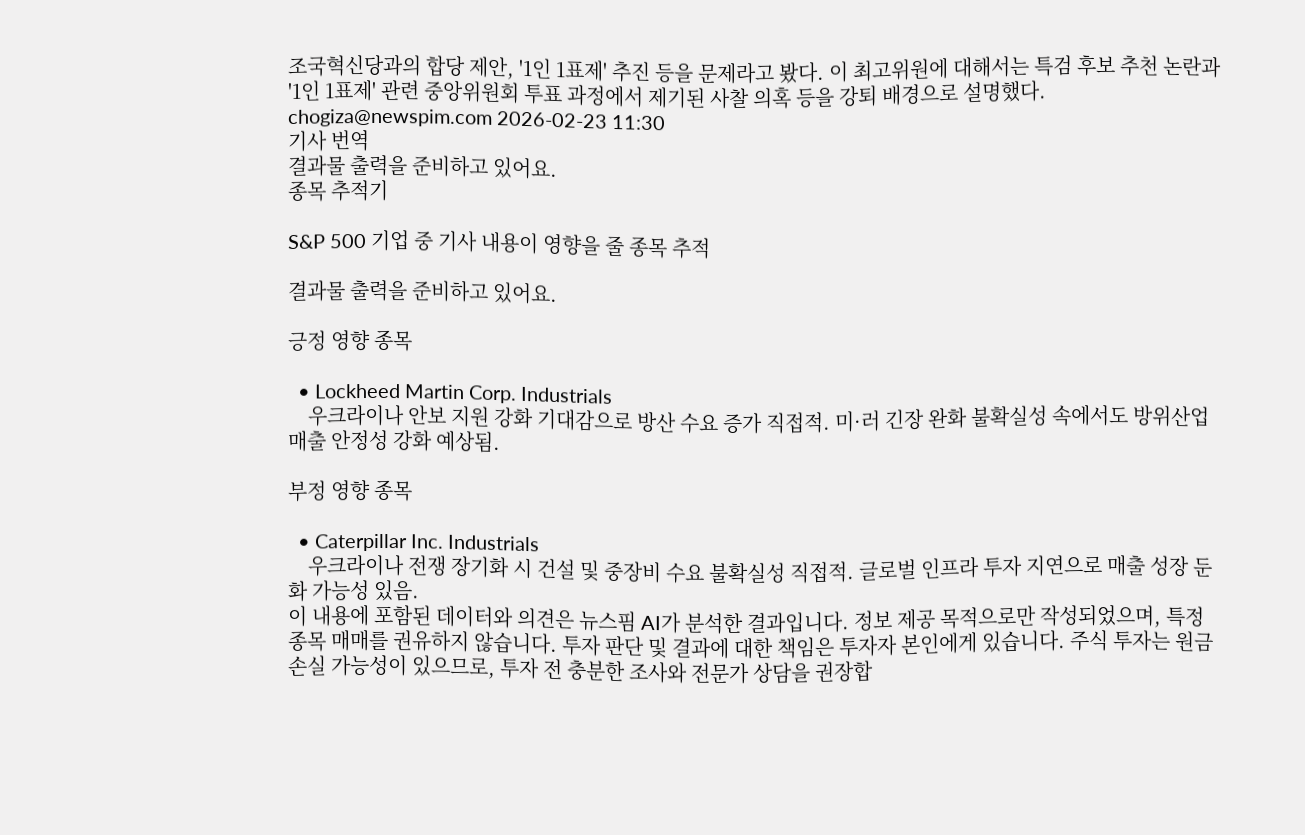조국혁신당과의 합당 제안, '1인 1표제' 추진 등을 문제라고 봤다. 이 최고위원에 대해서는 특검 후보 추천 논란과 '1인 1표제' 관련 중앙위원회 투표 과정에서 제기된 사찰 의혹 등을 강퇴 배경으로 설명했다.  chogiza@newspim.com 2026-02-23 11:30
기사 번역
결과물 출력을 준비하고 있어요.
종목 추적기

S&P 500 기업 중 기사 내용이 영향을 줄 종목 추적

결과물 출력을 준비하고 있어요.

긍정 영향 종목

  • Lockheed Martin Corp. Industrials
    우크라이나 안보 지원 강화 기대감으로 방산 수요 증가 직접적. 미·러 긴장 완화 불확실성 속에서도 방위산업 매출 안정성 강화 예상됨.

부정 영향 종목

  • Caterpillar Inc. Industrials
    우크라이나 전쟁 장기화 시 건설 및 중장비 수요 불확실성 직접적. 글로벌 인프라 투자 지연으로 매출 성장 둔화 가능성 있음.
이 내용에 포함된 데이터와 의견은 뉴스핌 AI가 분석한 결과입니다. 정보 제공 목적으로만 작성되었으며, 특정 종목 매매를 권유하지 않습니다. 투자 판단 및 결과에 대한 책임은 투자자 본인에게 있습니다. 주식 투자는 원금 손실 가능성이 있으므로, 투자 전 충분한 조사와 전문가 상담을 권장합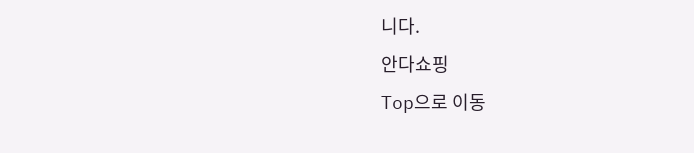니다.
안다쇼핑
Top으로 이동